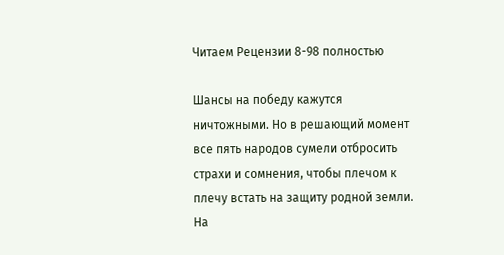Читаем Рецензии 8-98 полностью

Шансы на победу кажутся ничтожными. Но в решающий момент все пять народов сумели отбросить страхи и сомнения, чтобы плечом к плечу встать на защиту родной земли. На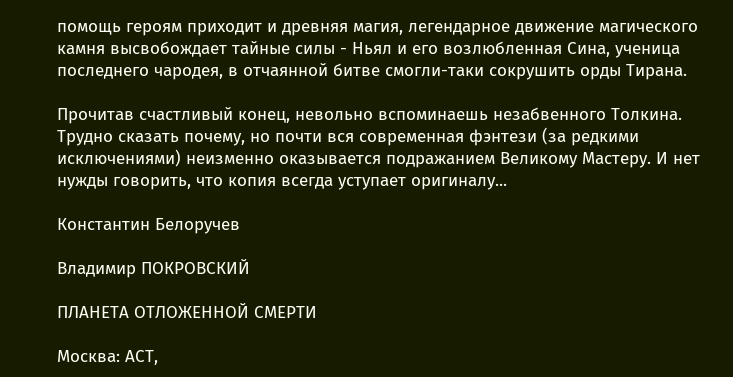помощь героям приходит и древняя магия, легендарное движение магического камня высвобождает тайные силы - Ньял и его возлюбленная Сина, ученица последнего чародея, в отчаянной битве смогли-таки сокрушить орды Тирана.

Прочитав счастливый конец, невольно вспоминаешь незабвенного Толкина. Трудно сказать почему, но почти вся современная фэнтези (за редкими исключениями) неизменно оказывается подражанием Великому Мастеру. И нет нужды говорить, что копия всегда уступает оригиналу...

Константин Белоручев

Владимир ПОКРОВСКИЙ

ПЛАНЕТА ОТЛОЖЕННОЙ СМЕРТИ

Москва: АСТ,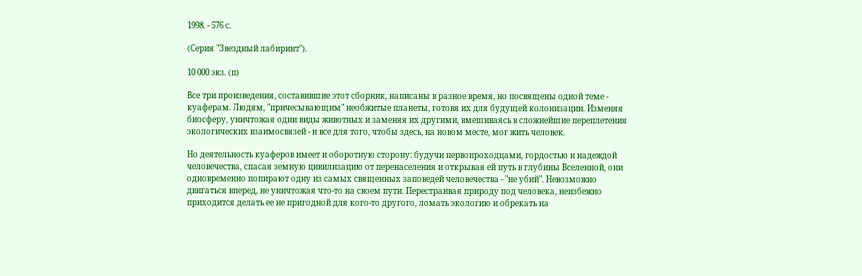1998. - 576 с.

(Серия "Звездный лабиринт").

10 000 экз. (п)

Все три произведения, составившие этот сборник, написаны в разное время, но посвящены одной теме - куаферам. Людям, "причесывающим" необжитые планеты, готовя их для будущей колонизации. Изменяя биосферу, уничтожая одни виды животных и заменяя их другими, вмешиваясь в сложнейшие переплетения экологических взаимосвязей - и все для того, чтобы здесь, на новом месте, мог жить человек.

Но деятельность куаферов имеет и оборотную сторону: будучи первопроходцами, гордостью и надеждой человечества, спасая земную цивилизацию от перенаселения и открывая ей путь в глубины Вселенной, они одновременно попирают одну из самых священных заповедей человечества - "не убий". Невозможно двигаться вперед, не уничтожая что-то на своем пути. Перестраивая природу под человека, неизбежно приходится делать ее не пригодной для кого-то другого, ломать экологию и обрекать на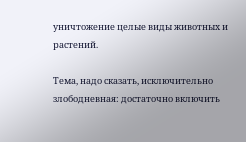уничтожение целые виды животных и растений.

Тема, надо сказать, исключительно злободневная: достаточно включить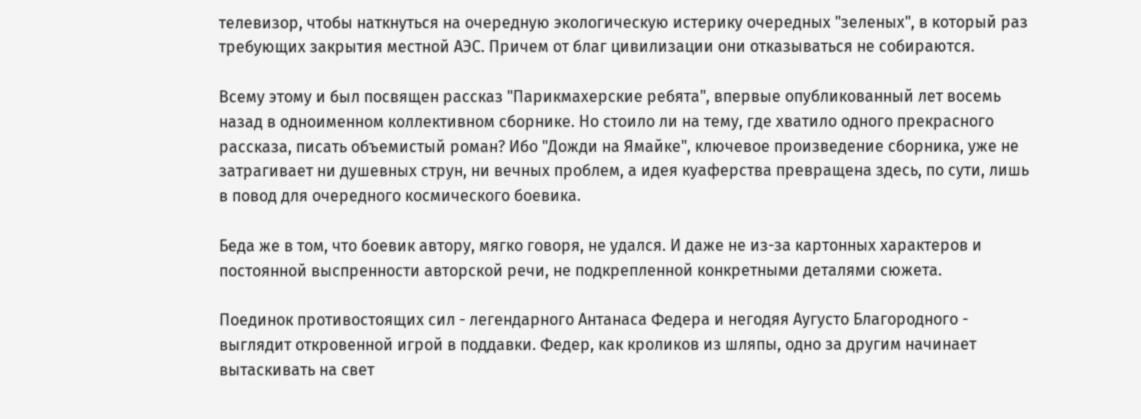телевизор, чтобы наткнуться на очередную экологическую истерику очередных "зеленых", в который раз требующих закрытия местной АЭС. Причем от благ цивилизации они отказываться не собираются.

Всему этому и был посвящен рассказ "Парикмахерские ребята", впервые опубликованный лет восемь назад в одноименном коллективном сборнике. Но стоило ли на тему, где хватило одного прекрасного рассказа, писать объемистый роман? Ибо "Дожди на Ямайке", ключевое произведение сборника, уже не затрагивает ни душевных струн, ни вечных проблем, а идея куаферства превращена здесь, по сути, лишь в повод для очередного космического боевика.

Беда же в том, что боевик автору, мягко говоря, не удался. И даже не из-за картонных характеров и постоянной выспренности авторской речи, не подкрепленной конкретными деталями сюжета.

Поединок противостоящих сил - легендарного Антанаса Федера и негодяя Аугусто Благородного - выглядит откровенной игрой в поддавки. Федер, как кроликов из шляпы, одно за другим начинает вытаскивать на свет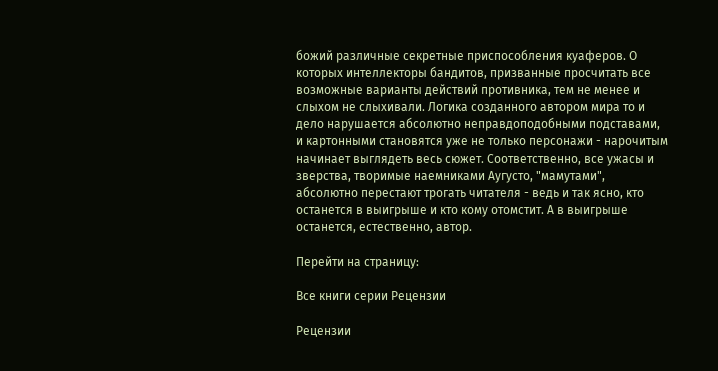божий различные секретные приспособления куаферов. О которых интеллекторы бандитов, призванные просчитать все возможные варианты действий противника, тем не менее и слыхом не слыхивали. Логика созданного автором мира то и дело нарушается абсолютно неправдоподобными подставами, и картонными становятся уже не только персонажи - нарочитым начинает выглядеть весь сюжет. Соответственно, все ужасы и зверства, творимые наемниками Аугусто, "мамутами", абсолютно перестают трогать читателя - ведь и так ясно, кто останется в выигрыше и кто кому отомстит. А в выигрыше останется, естественно, автор.

Перейти на страницу:

Все книги серии Рецензии

Рецензии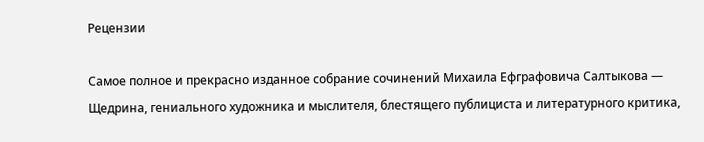Рецензии

Самое полное и прекрасно изданное собрание сочинений Михаила Ефграфовича Салтыкова — Щедрина, гениального художника и мыслителя, блестящего публициста и литературного критика,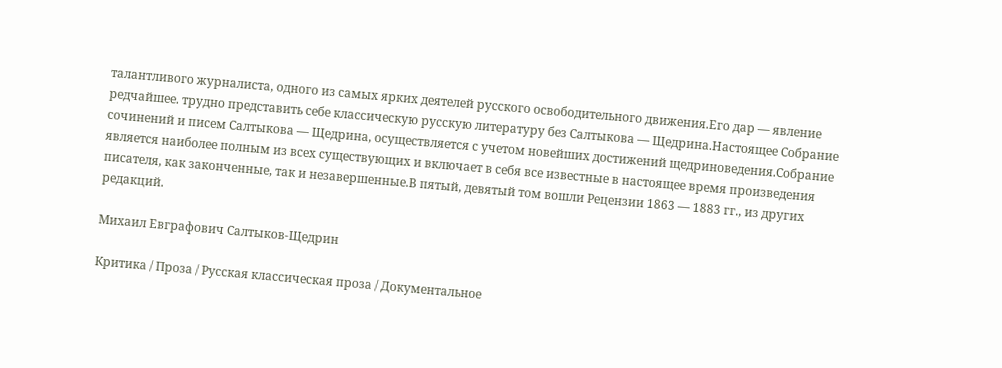талантливого журналиста, одного из самых ярких деятелей русского освободительного движения.Его дар — явление редчайшее. трудно представить себе классическую русскую литературу без Салтыкова — Щедрина.Настоящее Собрание сочинений и писем Салтыкова — Щедрина, осуществляется с учетом новейших достижений щедриноведения.Собрание является наиболее полным из всех существующих и включает в себя все известные в настоящее время произведения писателя, как законченные, так и незавершенные.В пятый, девятый том вошли Рецензии 1863 — 1883 гг., из других редакций.

Михаил Евграфович Салтыков-Щедрин

Критика / Проза / Русская классическая проза / Документальное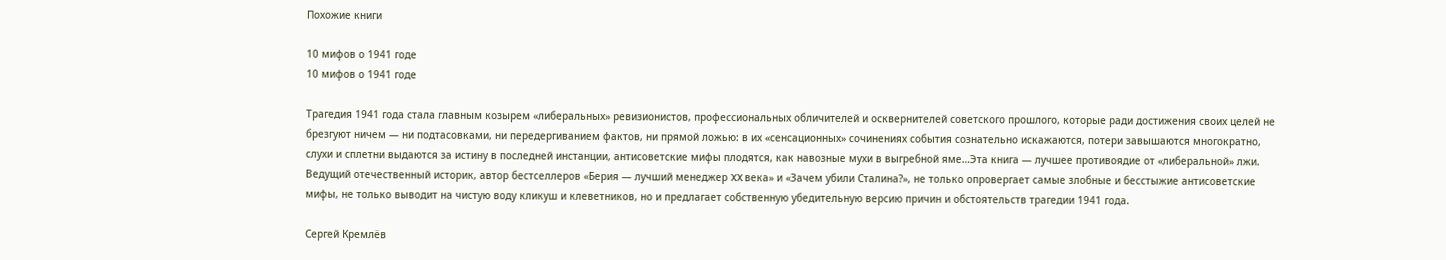Похожие книги

10 мифов о 1941 годе
10 мифов о 1941 годе

Трагедия 1941 года стала главным козырем «либеральных» ревизионистов, профессиональных обличителей и осквернителей советского прошлого, которые ради достижения своих целей не брезгуют ничем — ни подтасовками, ни передергиванием фактов, ни прямой ложью: в их «сенсационных» сочинениях события сознательно искажаются, потери завышаются многократно, слухи и сплетни выдаются за истину в последней инстанции, антисоветские мифы плодятся, как навозные мухи в выгребной яме…Эта книга — лучшее противоядие от «либеральной» лжи. Ведущий отечественный историк, автор бестселлеров «Берия — лучший менеджер XX века» и «Зачем убили Сталина?», не только опровергает самые злобные и бесстыжие антисоветские мифы, не только выводит на чистую воду кликуш и клеветников, но и предлагает собственную убедительную версию причин и обстоятельств трагедии 1941 года.

Сергей Кремлёв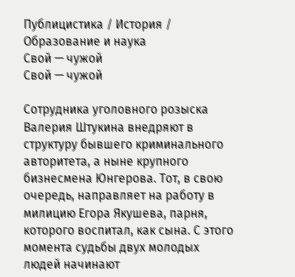Публицистика / История / Образование и наука
Свой — чужой
Свой — чужой

Сотрудника уголовного розыска Валерия Штукина внедряют в структуру бывшего криминального авторитета, а ныне крупного бизнесмена Юнгерова. Тот, в свою очередь, направляет на работу в милицию Егора Якушева, парня, которого воспитал, как сына. С этого момента судьбы двух молодых людей начинают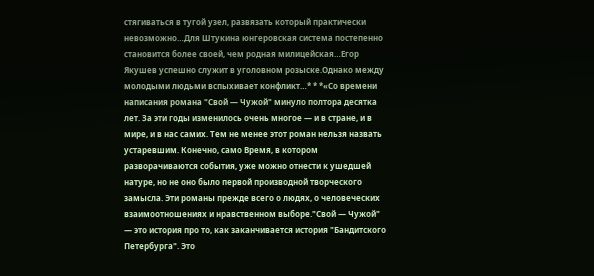стягиваться в тугой узел, развязать который практически невозможно…Для Штукина юнгеровская система постепенно становится более своей, чем родная милицейская…Егор Якушев успешно служит в уголовном розыске.Однако между молодыми людьми вспыхивает конфликт…* * *«Со времени написания романа "Свой — Чужой" минуло полтора десятка лет. За эти годы изменилось очень многое — и в стране, и в мире, и в нас самих. Тем не менее этот роман нельзя назвать устаревшим. Конечно, само Время, в котором разворачиваются события, уже можно отнести к ушедшей натуре, но не оно было первой производной творческого замысла. Эти романы прежде всего о людях, о человеческих взаимоотношениях и нравственном выборе."Свой — Чужой" — это история про то, как заканчивается история "Бандитского Петербурга". Это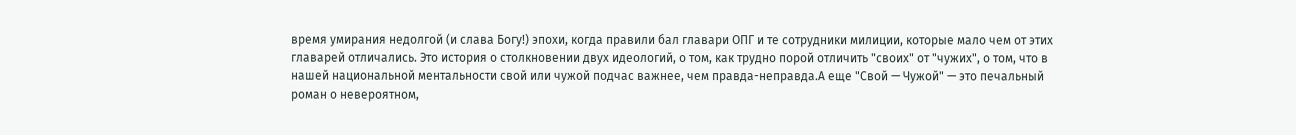время умирания недолгой (и слава Богу!) эпохи, когда правили бал главари ОПГ и те сотрудники милиции, которые мало чем от этих главарей отличались. Это история о столкновении двух идеологий, о том, как трудно порой отличить "своих" от "чужих", о том, что в нашей национальной ментальности свой или чужой подчас важнее, чем правда-неправда.А еще "Свой — Чужой" — это печальный роман о невероятном,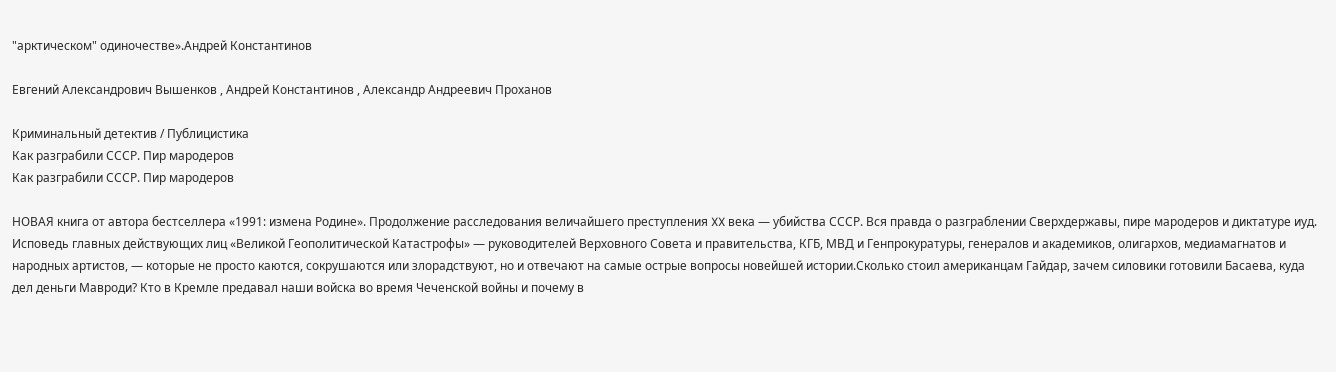"арктическом" одиночестве».Андрей Константинов

Евгений Александрович Вышенков , Андрей Константинов , Александр Андреевич Проханов

Криминальный детектив / Публицистика
Как разграбили СССР. Пир мародеров
Как разграбили СССР. Пир мародеров

НОВАЯ книга от автора бестселлера «1991: измена Родине». Продолжение расследования величайшего преступления XX века — убийства СССР. Вся правда о разграблении Сверхдержавы, пире мародеров и диктатуре иуд. Исповедь главных действующих лиц «Великой Геополитической Катастрофы» — руководителей Верховного Совета и правительства, КГБ, МВД и Генпрокуратуры, генералов и академиков, олигархов, медиамагнатов и народных артистов, — которые не просто каются, сокрушаются или злорадствуют, но и отвечают на самые острые вопросы новейшей истории.Сколько стоил американцам Гайдар, зачем силовики готовили Басаева, куда дел деньги Мавроди? Кто в Кремле предавал наши войска во время Чеченской войны и почему в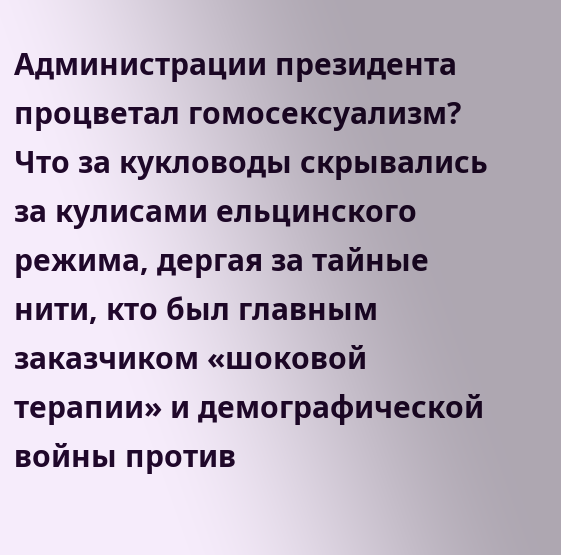Администрации президента процветал гомосексуализм? Что за кукловоды скрывались за кулисами ельцинского режима, дергая за тайные нити, кто был главным заказчиком «шоковой терапии» и демографической войны против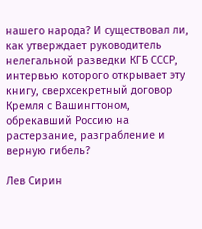нашего народа? И существовал ли, как утверждает руководитель нелегальной разведки КГБ СССР, интервью которого открывает эту книгу, сверхсекретный договор Кремля с Вашингтоном, обрекавший Россию на растерзание, разграбление и верную гибель?

Лев Сирин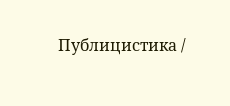Публицистика /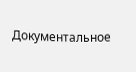Документальное